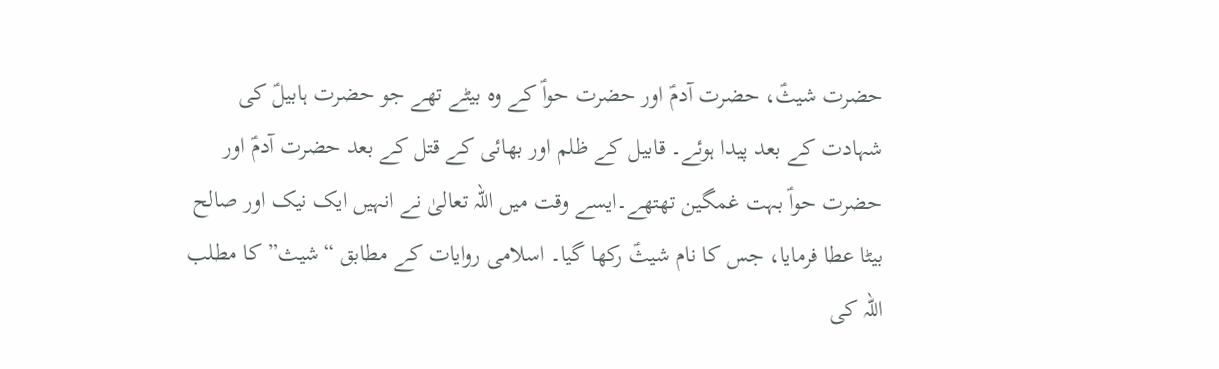حضرت شیثؑ، حضرت آدمؑ اور حضرت حواؑ کے وہ بیٹے تھے جو حضرت ہابیلؑ کی شہادت کے بعد پیدا ہوئے۔ قابیل کے ظلم اور بھائی کے قتل کے بعد حضرت آدمؑ اور حضرت حواؑ بہت غمگین تھتھے۔ایسے وقت میں اللہ تعالیٰ نے انہیں ایک نیک اور صالح بیٹا عطا فرمایا، جس کا نام شیثؑ رکھا گیا۔ اسلامی روایات کے مطابق “شیث” کا مطلب اللہ کی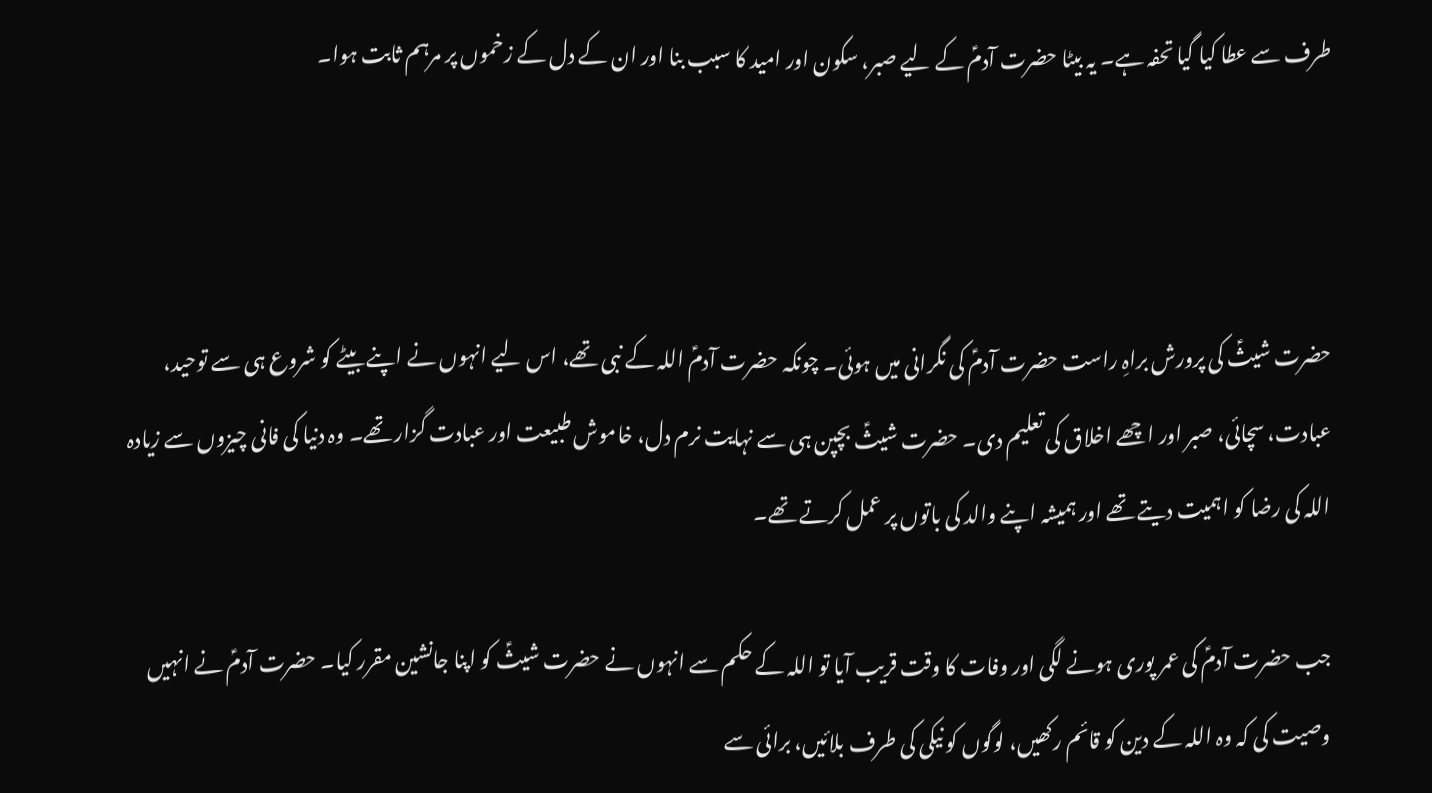طرف سے عطا کیا گیا تحفہ ہے۔ یہ بیٹا حضرت آدمؑ کے لیے صبر، سکون اور امید کا سبب بنا اور ان کے دل کے زخموں پر مرہم ثابت ہوا۔



حضرت شیثؑ کی پرورش براہِ راست حضرت آدمؑ کی نگرانی میں ہوئی۔ چونکہ حضرت آدمؑ اللہ کے نبی تھے، اس لیے انہوں نے اپنے بیٹے کو شروع ہی سے توحید، عبادت، سچائی، صبر اور اچھے اخلاق کی تعلیم دی۔ حضرت شیثؑ بچپن ہی سے نہایت نرم دل، خاموش طبیعت اور عبادت گزار تھے۔ وہ دنیا کی فانی چیزوں سے زیادہ اللہ کی رضا کو اہمیت دیتے تھے اور ہمیشہ اپنے والد کی باتوں پر عمل کرتے تھے۔

جب حضرت آدمؑ کی عمر پوری ہونے لگی اور وفات کا وقت قریب آیا تو اللہ کے حکم سے انہوں نے حضرت شیثؑ کو اپنا جانشین مقرر کیا۔ حضرت آدمؑ نے انہیں وصیت کی کہ وہ اللہ کے دین کو قائم رکھیں، لوگوں کو نیکی کی طرف بلائیں، برائی سے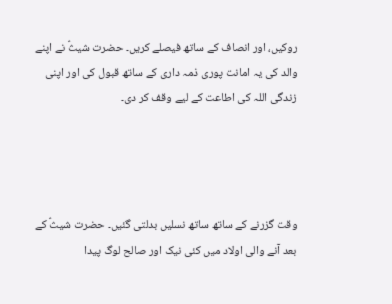روکیں، اور انصاف کے ساتھ فیصلے کریں۔ حضرت شیثؑ نے اپنے والد کی یہ امانت پوری ذمہ داری کے ساتھ قبول کی اور اپنی زندگی اللہ کی اطاعت کے لیے وقف کر دی۔




وقت گزرنے کے ساتھ ساتھ نسلیں بدلتی گئیں۔ حضرت شیثؑ کے بعد آنے والی اولاد میں کئی نیک اور صالح لوگ پیدا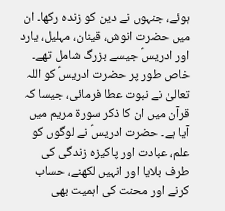ہوئے، جنہوں نے دین کو زندہ رکھا۔ ان میں حضرت انوش، قینان، مہلیل، یارد اور ادریسؑ جیسے بزرگ شامل تھے۔ خاص طور پر حضرت ادریسؑ کو اللہ تعالیٰ نے نبوت عطا فرمائی، جیسا کہ قرآن میں ان کا ذکر سورۃ مریم میں آیا ہے۔ حضرت ادریسؑ نے لوگوں کو علم، عبادت اور پاکیزہ زندگی کی طرف بلایا اور انہیں لکھنے، حساب کرنے اور محنت کی اہمیت بھی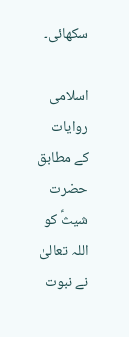سکھائی۔

اسلامی روایات کے مطابق حضرت شیثؑ کو اللہ تعالیٰ نے نبوت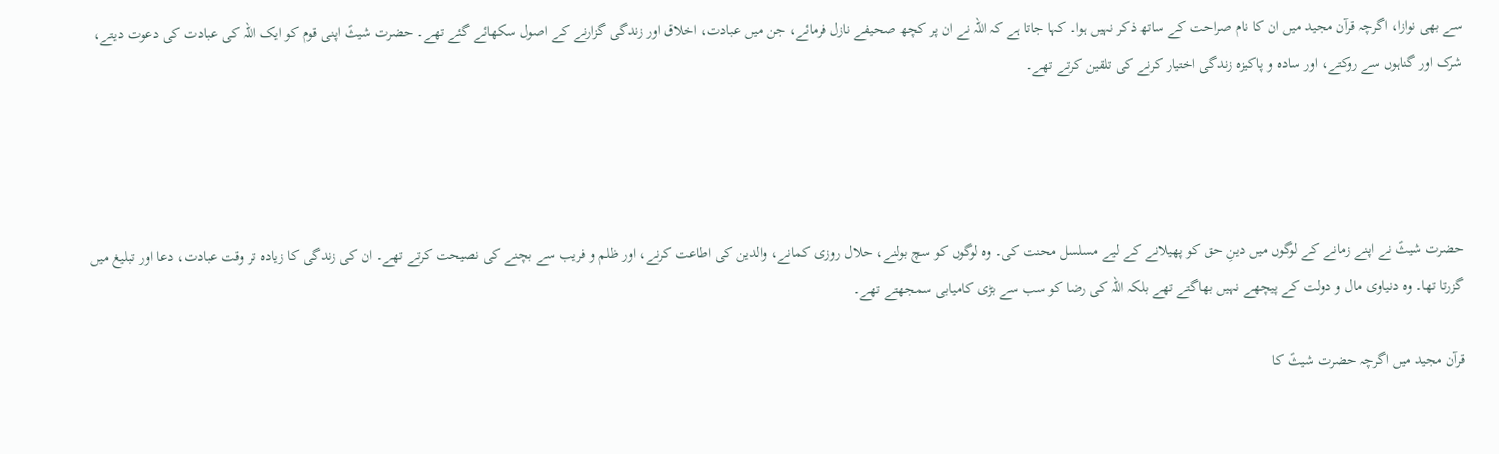سے بھی نوازا، اگرچہ قرآن مجید میں ان کا نام صراحت کے ساتھ ذکر نہیں ہوا۔ کہا جاتا ہے کہ اللہ نے ان پر کچھ صحیفے نازل فرمائے، جن میں عبادت، اخلاق اور زندگی گزارنے کے اصول سکھائے گئے تھے۔ حضرت شیثؑ اپنی قوم کو ایک اللہ کی عبادت کی دعوت دیتے، شرک اور گناہوں سے روکتے، اور سادہ و پاکیزہ زندگی اختیار کرنے کی تلقین کرتے تھے۔




حضرت شیثؑ نے اپنے زمانے کے لوگوں میں دینِ حق کو پھیلانے کے لیے مسلسل محنت کی۔ وہ لوگوں کو سچ بولنے، حلال روزی کمانے، والدین کی اطاعت کرنے، اور ظلم و فریب سے بچنے کی نصیحت کرتے تھے۔ ان کی زندگی کا زیادہ تر وقت عبادت، دعا اور تبلیغ میں گزرتا تھا۔ وہ دنیاوی مال و دولت کے پیچھے نہیں بھاگتے تھے بلکہ اللہ کی رضا کو سب سے بڑی کامیابی سمجھتے تھے۔

قرآن مجید میں اگرچہ حضرت شیثؑ کا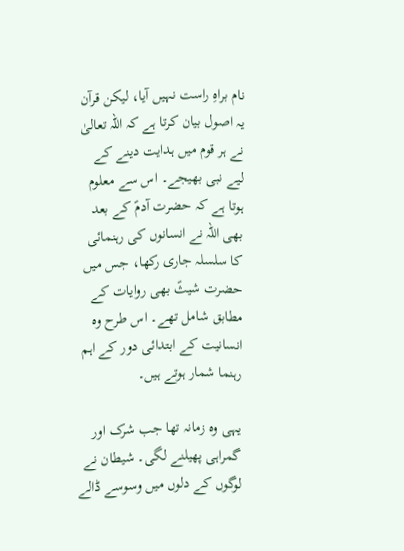نام براہِ راست نہیں آیا، لیکن قرآن یہ اصول بیان کرتا ہے کہ اللہ تعالیٰ نے ہر قوم میں ہدایت دینے کے لیے نبی بھیجے۔ اس سے معلوم ہوتا ہے کہ حضرت آدمؑ کے بعد بھی اللہ نے انسانوں کی رہنمائی کا سلسلہ جاری رکھا، جس میں حضرت شیثؑ بھی روایات کے مطابق شامل تھے۔ اس طرح وہ انسانیت کے ابتدائی دور کے اہم رہنما شمار ہوتے ہیں۔

یہی وہ زمانہ تھا جب شرک اور گمراہی پھیلنے لگی۔ شیطان نے لوگوں کے دلوں میں وسوسے ڈالے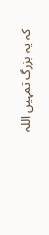کہ یہ بزرگ تمہیں اللہ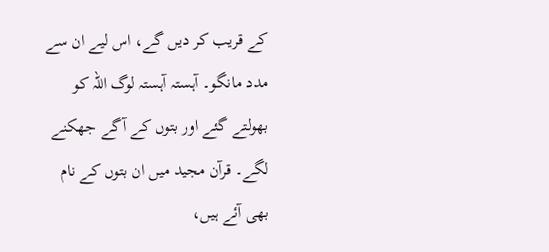کے قریب کر دیں گے، اس لیے ان سے مدد مانگو۔ آہستہ آہستہ لوگ اللہ کو بھولتے گئے اور بتوں کے آگے جھکنے لگے۔ قرآن مجید میں ان بتوں کے نام بھی آئے ہیں،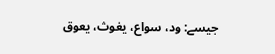جیسے: ود، سواع، یغوث، یعوق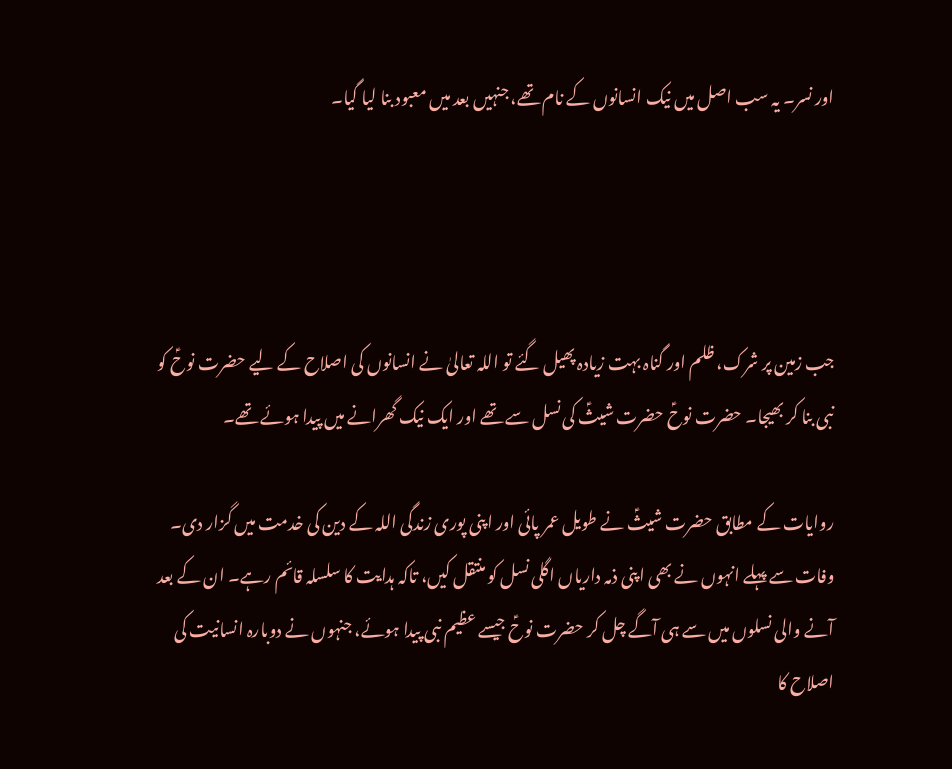اور نسر۔ یہ سب اصل میں نیک انسانوں کے نام تھے، جنہیں بعد میں معبود بنا لیا گیا۔




جب زمین پر شرک، ظلم اور گناہ بہت زیادہ پھیل گئے تو اللہ تعالیٰ نے انسانوں کی اصلاح کے لیے حضرت نوحؑ کو نبی بنا کر بھیجا۔ حضرت نوحؑ حضرت شیثؑ کی نسل سے تھے اور ایک نیک گھرانے میں پیدا ہوئے تھے۔

روایات کے مطابق حضرت شیثؑ نے طویل عمر پائی اور اپنی پوری زندگی اللہ کے دین کی خدمت میں گزار دی۔ وفات سے پہلے انہوں نے بھی اپنی ذمہ داریاں اگلی نسل کو منتقل کیں، تاکہ ہدایت کا سلسلہ قائم رہے۔ ان کے بعد آنے والی نسلوں میں سے ہی آگے چل کر حضرت نوحؑ جیسے عظیم نبی پیدا ہوئے، جنہوں نے دوبارہ انسانیت کی اصلاح کا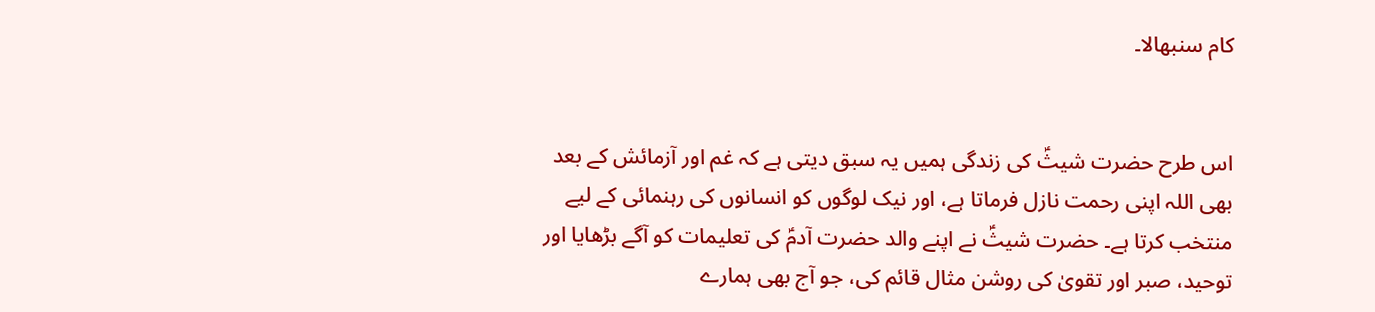کام سنبھالا۔


اس طرح حضرت شیثؑ کی زندگی ہمیں یہ سبق دیتی ہے کہ غم اور آزمائش کے بعد بھی اللہ اپنی رحمت نازل فرماتا ہے، اور نیک لوگوں کو انسانوں کی رہنمائی کے لیے منتخب کرتا ہے۔ حضرت شیثؑ نے اپنے والد حضرت آدمؑ کی تعلیمات کو آگے بڑھایا اور توحید، صبر اور تقویٰ کی روشن مثال قائم کی، جو آج بھی ہمارے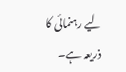لیے رہنمائی کا ذریعہ ہے۔